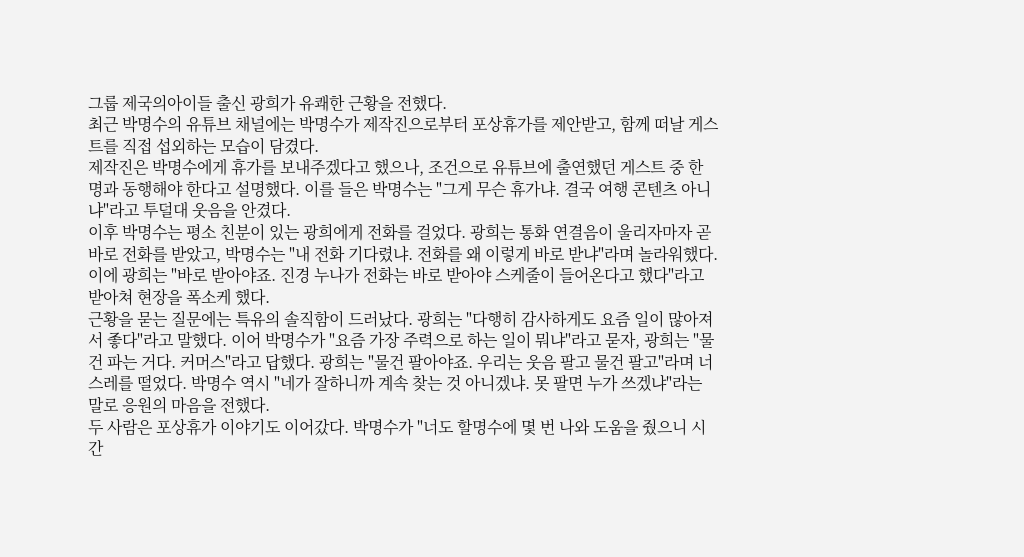그룹 제국의아이들 출신 광희가 유쾌한 근황을 전했다.
최근 박명수의 유튜브 채널에는 박명수가 제작진으로부터 포상휴가를 제안받고, 함께 떠날 게스트를 직접 섭외하는 모습이 담겼다.
제작진은 박명수에게 휴가를 보내주겠다고 했으나, 조건으로 유튜브에 출연했던 게스트 중 한 명과 동행해야 한다고 설명했다. 이를 들은 박명수는 "그게 무슨 휴가냐. 결국 여행 콘텐츠 아니냐"라고 투덜대 웃음을 안겼다.
이후 박명수는 평소 친분이 있는 광희에게 전화를 걸었다. 광희는 통화 연결음이 울리자마자 곧바로 전화를 받았고, 박명수는 "내 전화 기다렸냐. 전화를 왜 이렇게 바로 받냐"라며 놀라워했다. 이에 광희는 "바로 받아야죠. 진경 누나가 전화는 바로 받아야 스케줄이 들어온다고 했다"라고 받아쳐 현장을 폭소케 했다.
근황을 묻는 질문에는 특유의 솔직함이 드러났다. 광희는 "다행히 감사하게도 요즘 일이 많아져서 좋다"라고 말했다. 이어 박명수가 "요즘 가장 주력으로 하는 일이 뭐냐"라고 묻자, 광희는 "물건 파는 거다. 커머스"라고 답했다. 광희는 "물건 팔아야죠. 우리는 웃음 팔고 물건 팔고"라며 너스레를 떨었다. 박명수 역시 "네가 잘하니까 계속 찾는 것 아니겠냐. 못 팔면 누가 쓰겠냐"라는 말로 응원의 마음을 전했다.
두 사람은 포상휴가 이야기도 이어갔다. 박명수가 "너도 할명수에 몇 번 나와 도움을 줬으니 시간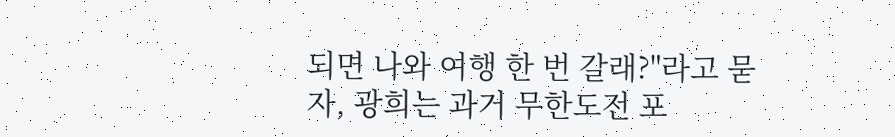되면 나와 여행 한 번 갈래?"라고 묻자, 광희는 과거 무한도전 포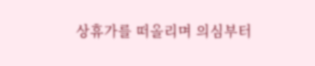상휴가를 떠올리며 의심부터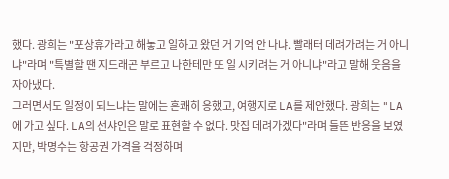했다. 광희는 "포상휴가라고 해놓고 일하고 왔던 거 기억 안 나냐. 빨래터 데려가려는 거 아니냐"라며 "특별할 땐 지드래곤 부르고 나한테만 또 일 시키려는 거 아니냐"라고 말해 웃음을 자아냈다.
그러면서도 일정이 되느냐는 말에는 흔쾌히 응했고, 여행지로 LA를 제안했다. 광희는 "LA에 가고 싶다. LA의 선샤인은 말로 표현할 수 없다. 맛집 데려가겠다"라며 들뜬 반응을 보였지만, 박명수는 항공권 가격을 걱정하며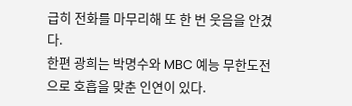급히 전화를 마무리해 또 한 번 웃음을 안겼다.
한편 광희는 박명수와 MBC 예능 무한도전으로 호흡을 맞춘 인연이 있다.